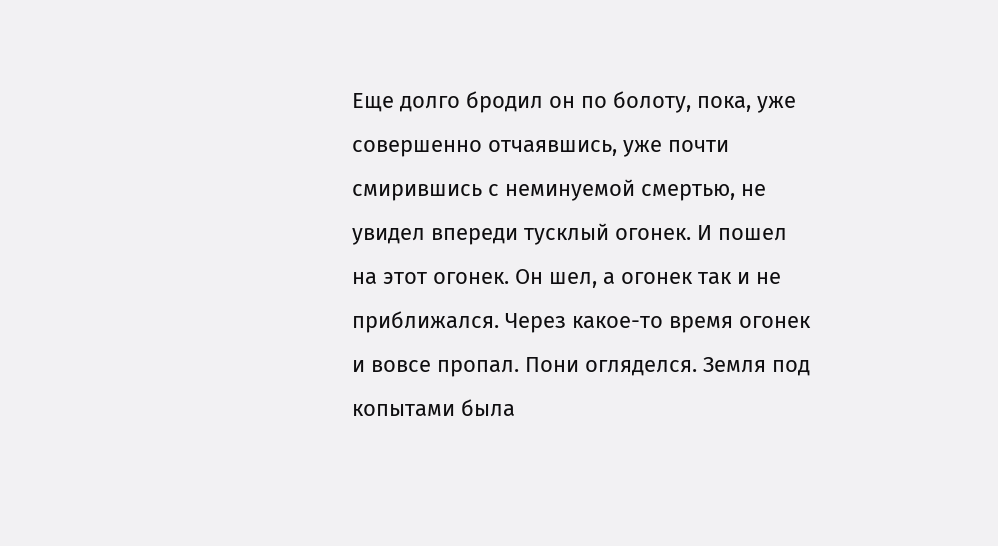Еще долго бродил он по болоту, пока, уже совершенно отчаявшись, уже почти смирившись с неминуемой смертью, не увидел впереди тусклый огонек. И пошел на этот огонек. Он шел, а огонек так и не приближался. Через какое-то время огонек и вовсе пропал. Пони огляделся. Земля под копытами была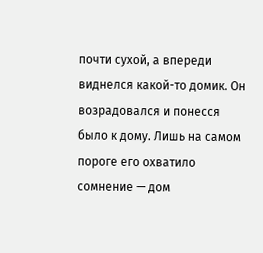почти сухой, а впереди виднелся какой-то домик. Он возрадовался и понесся было к дому. Лишь на самом пороге его охватило сомнение — дом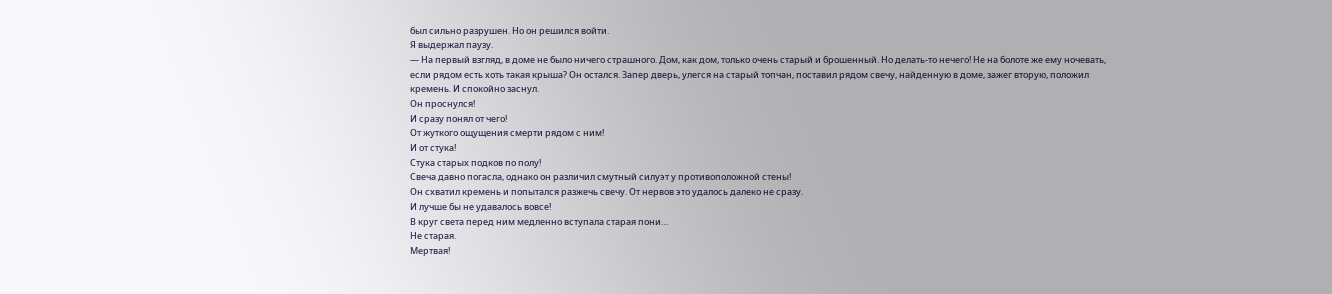был сильно разрушен. Но он решился войти.
Я выдержал паузу.
— На первый взгляд, в доме не было ничего страшного. Дом, как дом, только очень старый и брошенный. Но делать-то нечего! Не на болоте же ему ночевать, если рядом есть хоть такая крыша? Он остался. Запер дверь, улегся на старый топчан, поставил рядом свечу, найденную в доме, зажег вторую, положил кремень. И спокойно заснул.
Он проснулся!
И сразу понял от чего!
От жуткого ощущения смерти рядом с ним!
И от стука!
Стука старых подков по полу!
Свеча давно погасла, однако он различил смутный силуэт у противоположной стены!
Он схватил кремень и попытался разжечь свечу. От нервов это удалось далеко не сразу.
И лучше бы не удавалось вовсе!
В круг света перед ним медленно вступала старая пони…
Не старая.
Мертвая!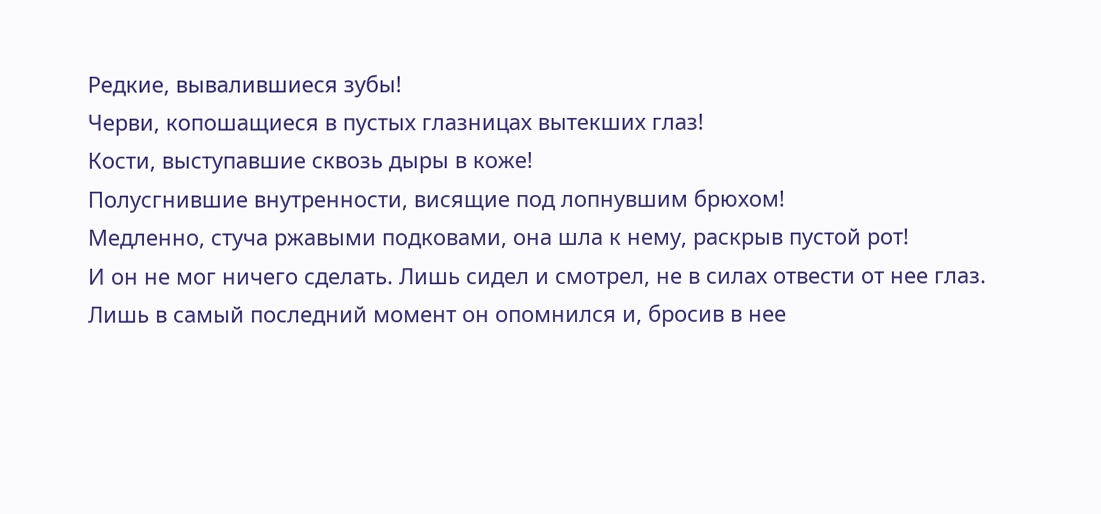Редкие, вывалившиеся зубы!
Черви, копошащиеся в пустых глазницах вытекших глаз!
Кости, выступавшие сквозь дыры в коже!
Полусгнившие внутренности, висящие под лопнувшим брюхом!
Медленно, стуча ржавыми подковами, она шла к нему, раскрыв пустой рот!
И он не мог ничего сделать. Лишь сидел и смотрел, не в силах отвести от нее глаз.
Лишь в самый последний момент он опомнился и, бросив в нее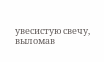увесистую свечу, выломав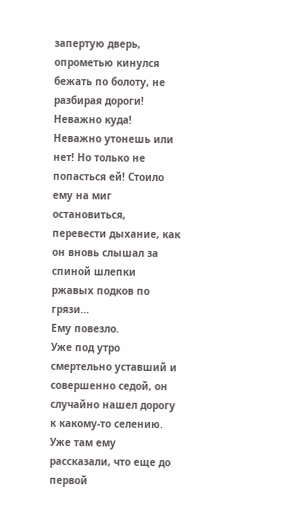запертую дверь, опрометью кинулся бежать по болоту, не разбирая дороги! Неважно куда! Неважно утонешь или нет! Но только не попасться ей! Стоило ему на миг остановиться, перевести дыхание, как он вновь слышал за спиной шлепки ржавых подков по грязи…
Ему повезло.
Уже под утро смертельно уставший и совершенно седой, он случайно нашел дорогу к какому-то селению.
Уже там ему рассказали, что еще до первой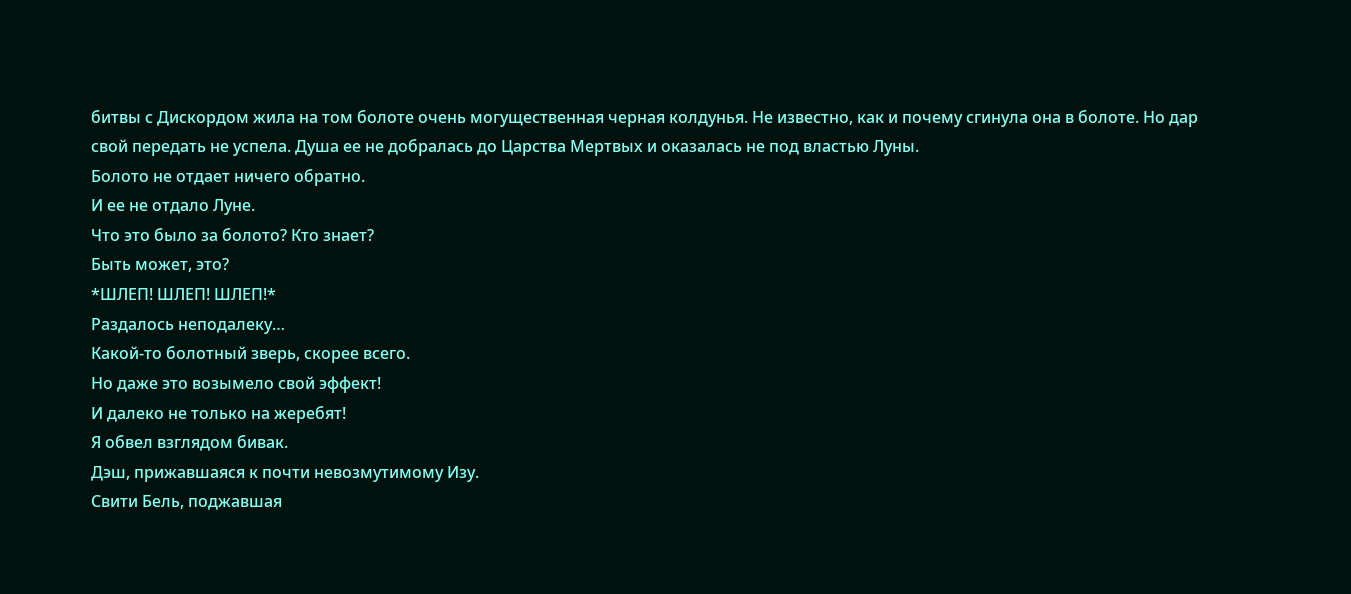битвы с Дискордом жила на том болоте очень могущественная черная колдунья. Не известно, как и почему сгинула она в болоте. Но дар свой передать не успела. Душа ее не добралась до Царства Мертвых и оказалась не под властью Луны.
Болото не отдает ничего обратно.
И ее не отдало Луне.
Что это было за болото? Кто знает?
Быть может, это?
*ШЛЕП! ШЛЕП! ШЛЕП!*
Раздалось неподалеку…
Какой-то болотный зверь, скорее всего.
Но даже это возымело свой эффект!
И далеко не только на жеребят!
Я обвел взглядом бивак.
Дэш, прижавшаяся к почти невозмутимому Изу.
Свити Бель, поджавшая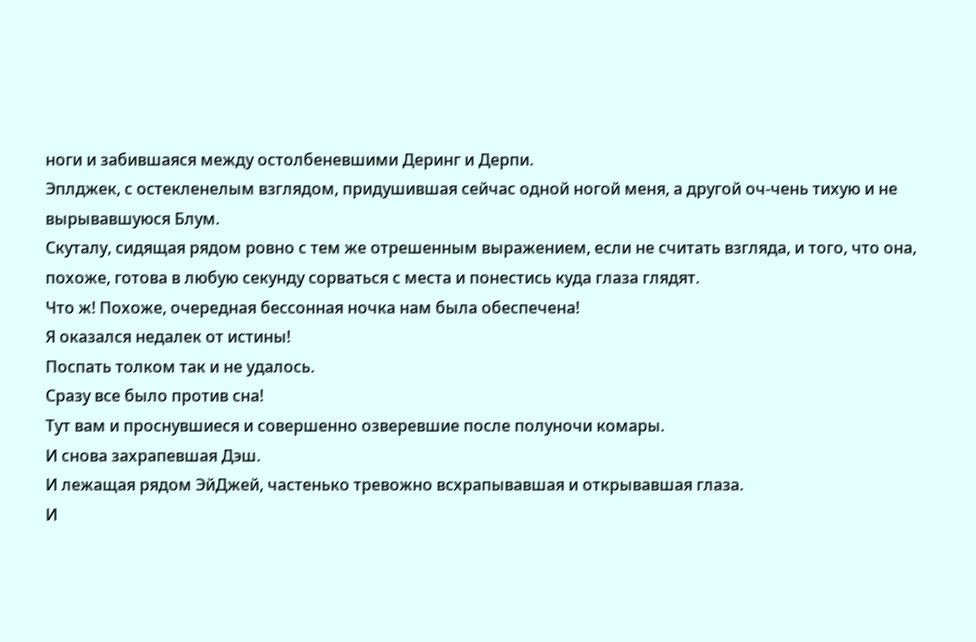ноги и забившаяся между остолбеневшими Деринг и Дерпи.
Эплджек, с остекленелым взглядом, придушившая сейчас одной ногой меня, а другой оч-чень тихую и не вырывавшуюся Блум.
Скуталу, сидящая рядом ровно с тем же отрешенным выражением, если не считать взгляда, и того, что она, похоже, готова в любую секунду сорваться с места и понестись куда глаза глядят.
Что ж! Похоже, очередная бессонная ночка нам была обеспечена!
Я оказался недалек от истины!
Поспать толком так и не удалось.
Сразу все было против сна!
Тут вам и проснувшиеся и совершенно озверевшие после полуночи комары.
И снова захрапевшая Дэш.
И лежащая рядом ЭйДжей, частенько тревожно всхрапывавшая и открывавшая глаза.
И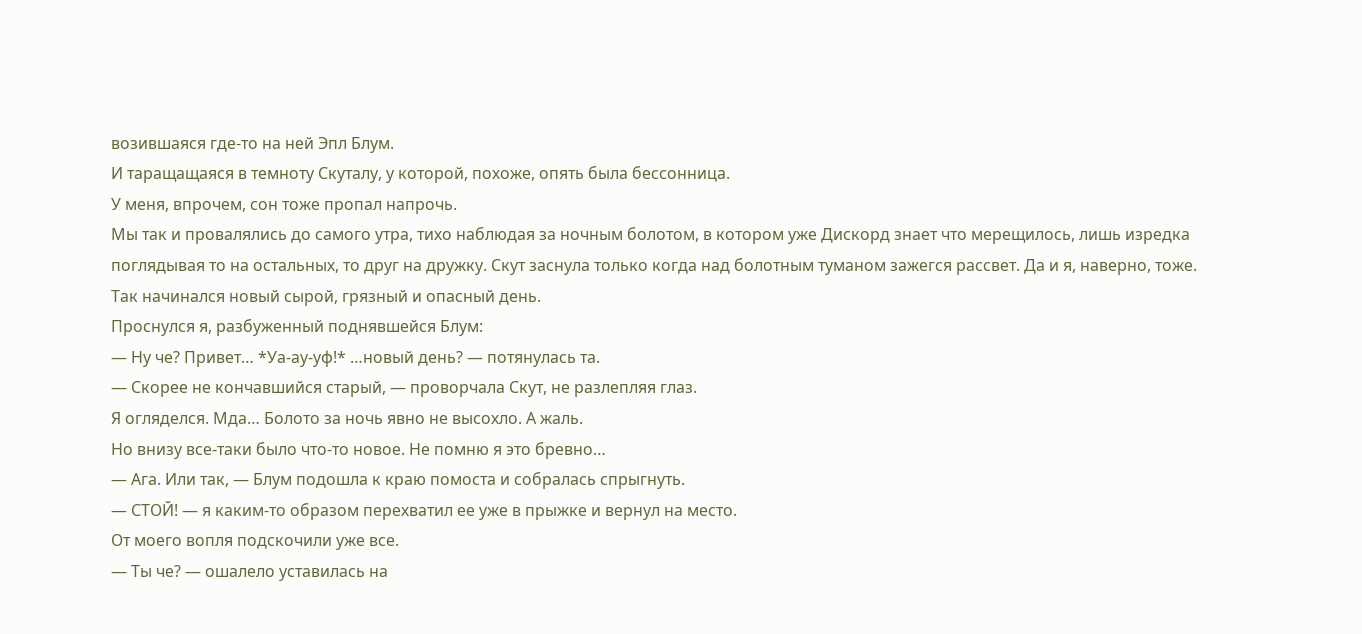возившаяся где-то на ней Эпл Блум.
И таращащаяся в темноту Скуталу, у которой, похоже, опять была бессонница.
У меня, впрочем, сон тоже пропал напрочь.
Мы так и провалялись до самого утра, тихо наблюдая за ночным болотом, в котором уже Дискорд знает что мерещилось, лишь изредка поглядывая то на остальных, то друг на дружку. Скут заснула только когда над болотным туманом зажегся рассвет. Да и я, наверно, тоже.
Так начинался новый сырой, грязный и опасный день.
Проснулся я, разбуженный поднявшейся Блум:
— Ну че? Привет… *Уа-ау-уф!* …новый день? — потянулась та.
— Скорее не кончавшийся старый, — проворчала Скут, не разлепляя глаз.
Я огляделся. Мда… Болото за ночь явно не высохло. А жаль.
Но внизу все-таки было что-то новое. Не помню я это бревно…
— Ага. Или так, — Блум подошла к краю помоста и собралась спрыгнуть.
— СТОЙ! — я каким-то образом перехватил ее уже в прыжке и вернул на место.
От моего вопля подскочили уже все.
— Ты че? — ошалело уставилась на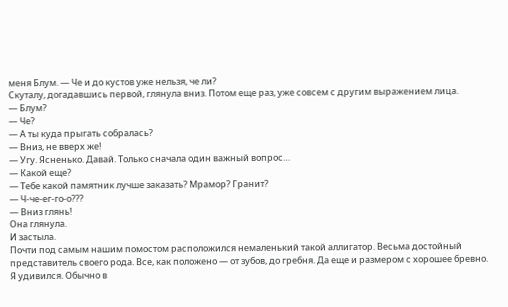меня Блум. — Че и до кустов уже нельзя, че ли?
Скуталу, догадавшись первой, глянула вниз. Потом еще раз, уже совсем с другим выражением лица.
— Блум?
— Че?
— А ты куда прыгать собралась?
— Вниз, не вверх же!
— Угу. Ясненько. Давай. Только сначала один важный вопрос…
— Какой еще?
— Тебе какой памятник лучше заказать? Мрамор? Гранит?
— Ч-че-ег-го-о???
— Вниз глянь!
Она глянула.
И застыла.
Почти под самым нашим помостом расположился немаленький такой аллигатор. Весьма достойный представитель своего рода. Все, как положено — от зубов, до гребня. Да еще и размером с хорошее бревно.
Я удивился. Обычно в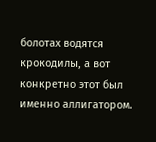болотах водятся крокодилы, а вот конкретно этот был именно аллигатором.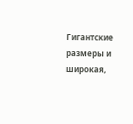Гигантские размеры и широкая,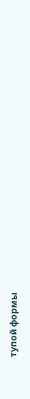тупой формы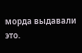морда выдавали это.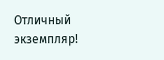Отличный экземпляр!